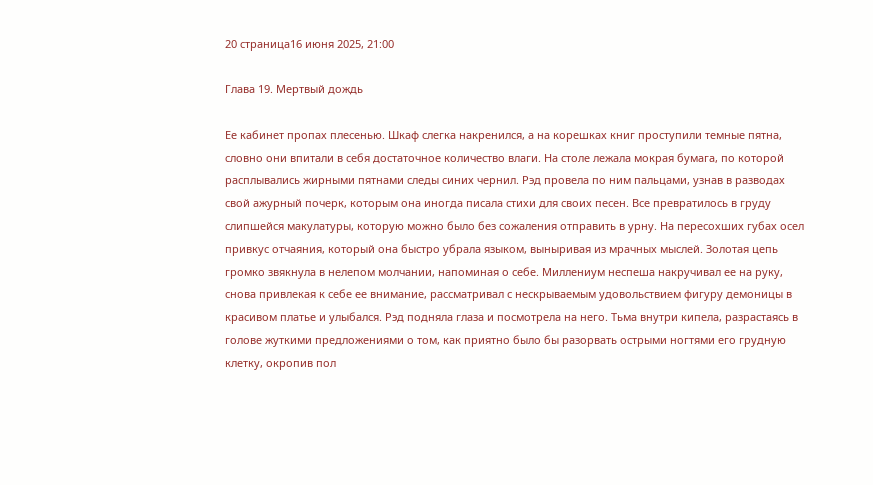20 страница16 июня 2025, 21:00

Глава 19. Мертвый дождь

Ее кабинет пропах плесенью. Шкаф слегка накренился, а на корешках книг проступили темные пятна, словно они впитали в себя достаточное количество влаги. На столе лежала мокрая бумага, по которой расплывались жирными пятнами следы синих чернил. Рэд провела по ним пальцами, узнав в разводах свой ажурный почерк, которым она иногда писала стихи для своих песен. Все превратилось в груду слипшейся макулатуры, которую можно было без сожаления отправить в урну. На пересохших губах осел привкус отчаяния, который она быстро убрала языком, выныривая из мрачных мыслей. Золотая цепь громко звякнула в нелепом молчании, напоминая о себе. Миллениум неспеша накручивал ее на руку, снова привлекая к себе ее внимание, рассматривал с нескрываемым удовольствием фигуру демоницы в красивом платье и улыбался. Рэд подняла глаза и посмотрела на него. Тьма внутри кипела, разрастаясь в голове жуткими предложениями о том, как приятно было бы разорвать острыми ногтями его грудную клетку, окропив пол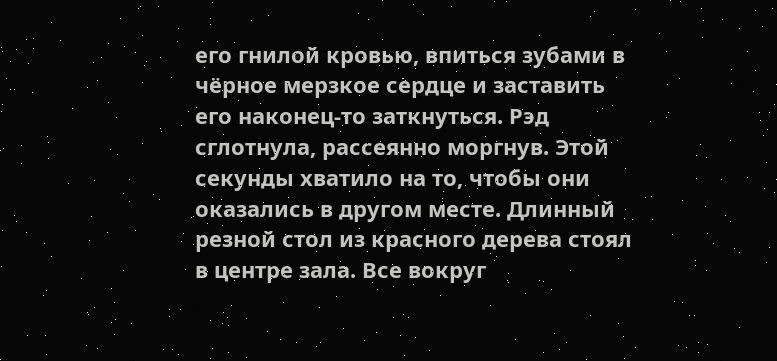его гнилой кровью, впиться зубами в чёрное мерзкое сердце и заставить его наконец-то заткнуться. Рэд сглотнула, рассеянно моргнув. Этой секунды хватило на то, чтобы они оказались в другом месте. Длинный резной стол из красного дерева стоял в центре зала. Все вокруг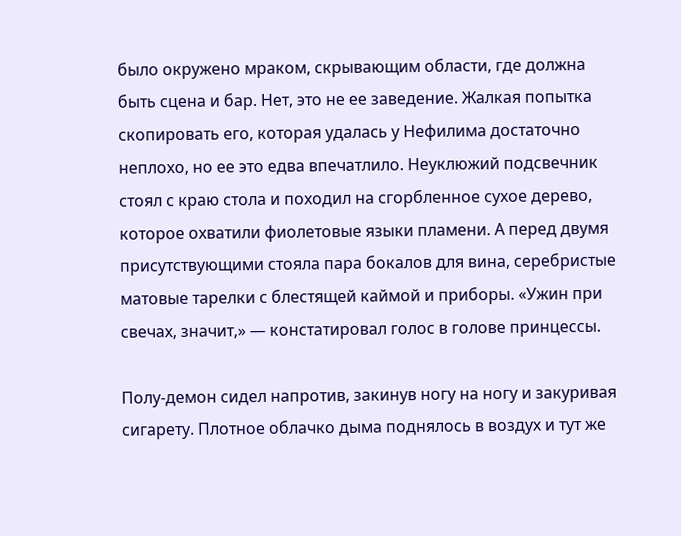было окружено мраком, скрывающим области, где должна быть сцена и бар. Нет, это не ее заведение. Жалкая попытка скопировать его, которая удалась у Нефилима достаточно неплохо, но ее это едва впечатлило. Неуклюжий подсвечник стоял с краю стола и походил на сгорбленное сухое дерево, которое охватили фиолетовые языки пламени. А перед двумя присутствующими стояла пара бокалов для вина, серебристые матовые тарелки с блестящей каймой и приборы. «Ужин при свечах, значит,» — констатировал голос в голове принцессы.

Полу-демон сидел напротив, закинув ногу на ногу и закуривая сигарету. Плотное облачко дыма поднялось в воздух и тут же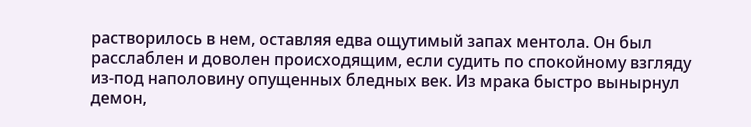растворилось в нем, оставляя едва ощутимый запах ментола. Он был расслаблен и доволен происходящим, если судить по спокойному взгляду из-под наполовину опущенных бледных век. Из мрака быстро вынырнул демон,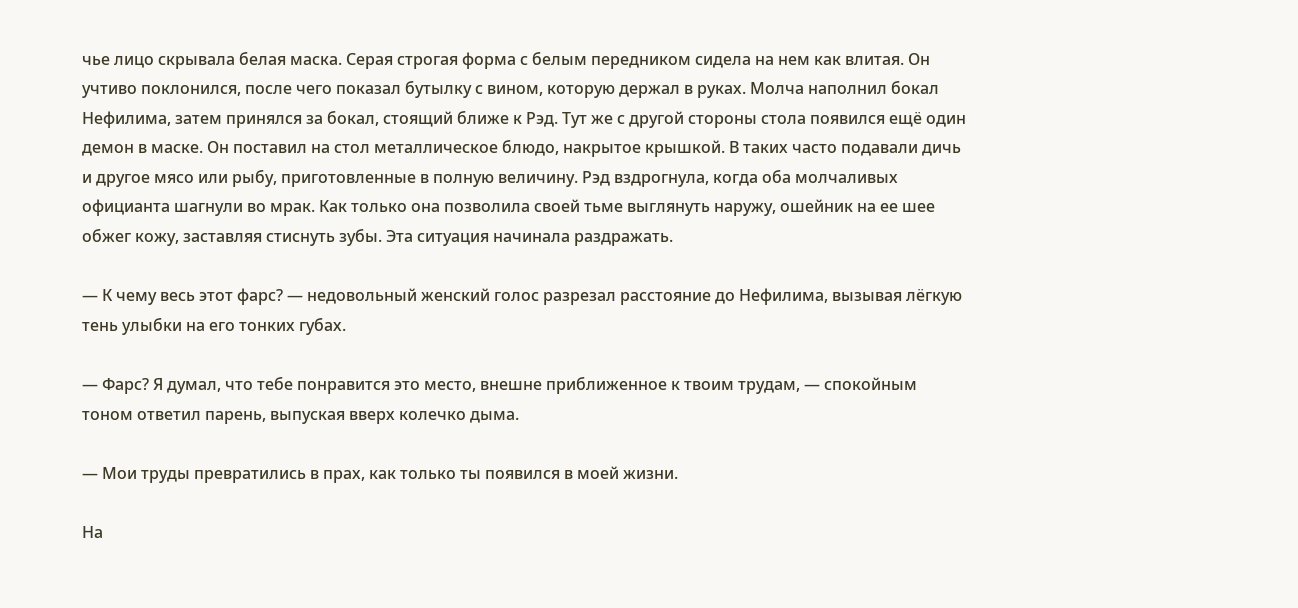чье лицо скрывала белая маска. Серая строгая форма с белым передником сидела на нем как влитая. Он учтиво поклонился, после чего показал бутылку с вином, которую держал в руках. Молча наполнил бокал Нефилима, затем принялся за бокал, стоящий ближе к Рэд. Тут же с другой стороны стола появился ещё один демон в маске. Он поставил на стол металлическое блюдо, накрытое крышкой. В таких часто подавали дичь и другое мясо или рыбу, приготовленные в полную величину. Рэд вздрогнула, когда оба молчаливых официанта шагнули во мрак. Как только она позволила своей тьме выглянуть наружу, ошейник на ее шее обжег кожу, заставляя стиснуть зубы. Эта ситуация начинала раздражать.

— К чему весь этот фарс? — недовольный женский голос разрезал расстояние до Нефилима, вызывая лёгкую тень улыбки на его тонких губах.

— Фарс? Я думал, что тебе понравится это место, внешне приближенное к твоим трудам, — спокойным тоном ответил парень, выпуская вверх колечко дыма.

— Мои труды превратились в прах, как только ты появился в моей жизни.

На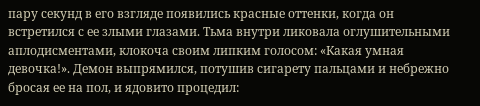пару секунд в его взгляде появились красные оттенки, когда он встретился с ее злыми глазами. Тьма внутри ликовала оглушительными аплодисментами, клокоча своим липким голосом: «Какая умная девочка!». Демон выпрямился, потушив сигарету пальцами и небрежно бросая ее на пол, и ядовито процедил: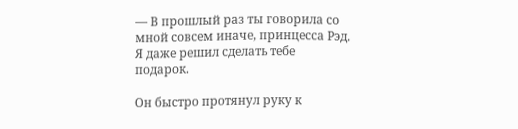— В прошлый раз ты говорила со мной совсем иначе, принцесса Рэд. Я даже решил сделать тебе подарок.

Он быстро протянул руку к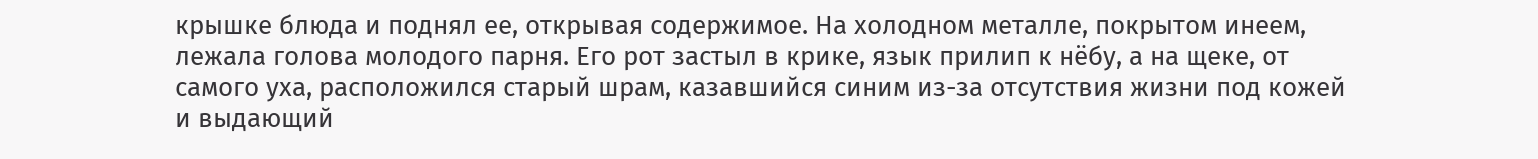крышке блюда и поднял ее, открывая содержимое. На холодном металле, покрытом инеем, лежала голова молодого парня. Его рот застыл в крике, язык прилип к нёбу, а на щеке, от самого уха, расположился старый шрам, казавшийся синим из-за отсутствия жизни под кожей и выдающий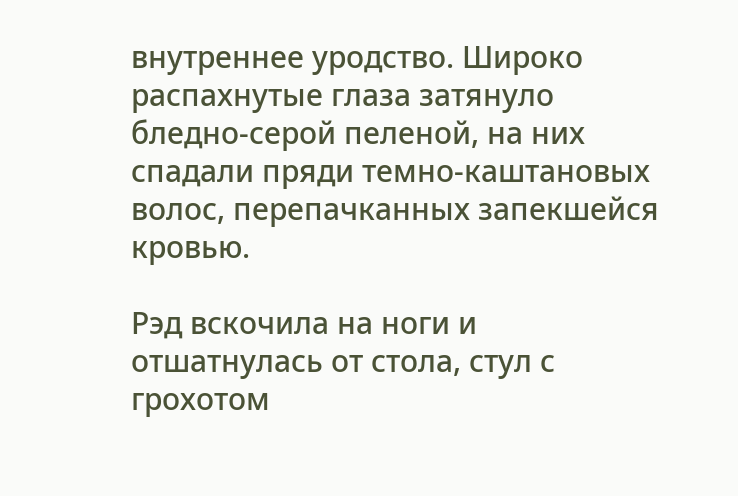внутреннее уродство. Широко распахнутые глаза затянуло бледно-серой пеленой, на них спадали пряди темно-каштановых волос, перепачканных запекшейся кровью.

Рэд вскочила на ноги и отшатнулась от стола, стул с грохотом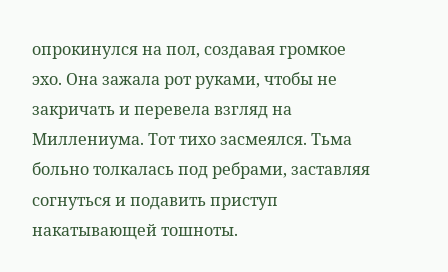опрокинулся на пол, создавая громкое эхо. Она зажала рот руками, чтобы не закричать и перевела взгляд на Миллениума. Тот тихо засмеялся. Тьма больно толкалась под ребрами, заставляя согнуться и подавить приступ накатывающей тошноты.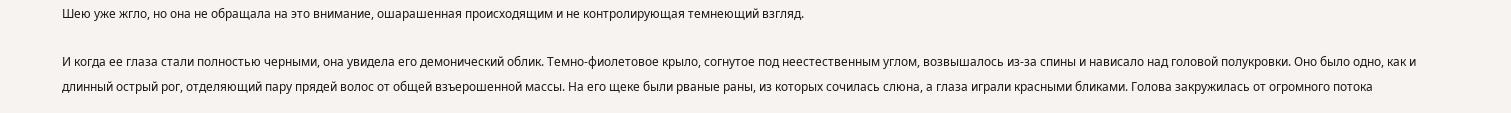Шею уже жгло, но она не обращала на это внимание, ошарашенная происходящим и не контролирующая темнеющий взгляд.

И когда ее глаза стали полностью черными, она увидела его демонический облик. Темно-фиолетовое крыло, согнутое под неестественным углом, возвышалось из-за спины и нависало над головой полукровки. Оно было одно, как и длинный острый рог, отделяющий пару прядей волос от общей взъерошенной массы. На его щеке были рваные раны, из которых сочилась слюна, а глаза играли красными бликами. Голова закружилась от огромного потока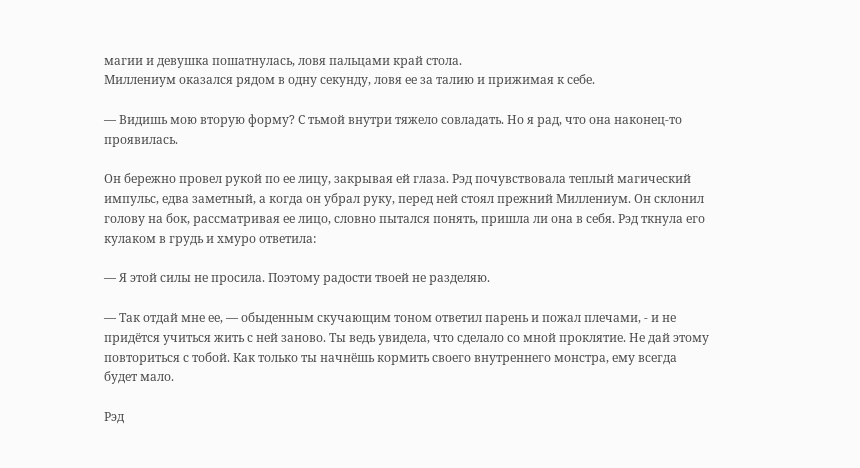магии и девушка пошатнулась, ловя пальцами край стола.
Миллениум оказался рядом в одну секунду, ловя ее за талию и прижимая к себе.

— Видишь мою вторую форму? С тьмой внутри тяжело совладать. Но я рад, что она наконец-то проявилась.

Он бережно провел рукой по ее лицу, закрывая ей глаза. Рэд почувствовала теплый магический импульс, едва заметный, а когда он убрал руку, перед ней стоял прежний Миллениум. Он склонил голову на бок, рассматривая ее лицо, словно пытался понять, пришла ли она в себя. Рэд ткнула его кулаком в грудь и хмуро ответила:

— Я этой силы не просила. Поэтому радости твоей не разделяю.

— Так отдай мне ее, — обыденным скучающим тоном ответил парень и пожал плечами, - и не придётся учиться жить с ней заново. Ты ведь увидела, что сделало со мной проклятие. Не дай этому повториться с тобой. Как только ты начнёшь кормить своего внутреннего монстра, ему всегда будет мало.

Рэд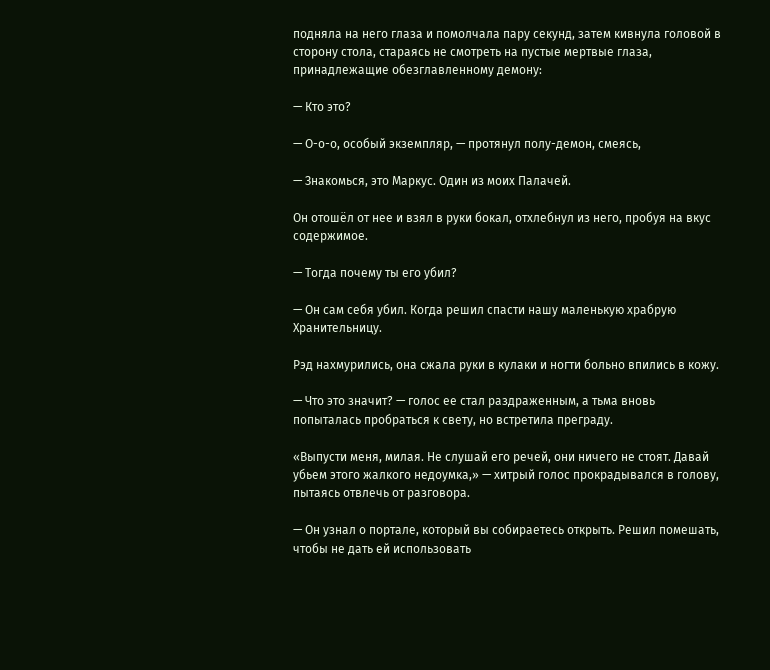подняла на него глаза и помолчала пару секунд, затем кивнула головой в сторону стола, стараясь не смотреть на пустые мертвые глаза, принадлежащие обезглавленному демону:

— Кто это?

— О-о-о, особый экземпляр, — протянул полу-демон, смеясь,

— Знакомься, это Маркус. Один из моих Палачей.

Он отошёл от нее и взял в руки бокал, отхлебнул из него, пробуя на вкус содержимое.

— Тогда почему ты его убил?

— Он сам себя убил. Когда решил спасти нашу маленькую храбрую Хранительницу.

Рэд нахмурились, она сжала руки в кулаки и ногти больно впились в кожу.

— Что это значит? — голос ее стал раздраженным, а тьма вновь попыталась пробраться к свету, но встретила преграду.

«Выпусти меня, милая. Не слушай его речей, они ничего не стоят. Давай убьем этого жалкого недоумка,» — хитрый голос прокрадывался в голову, пытаясь отвлечь от разговора.

— Он узнал о портале, который вы собираетесь открыть. Решил помешать, чтобы не дать ей использовать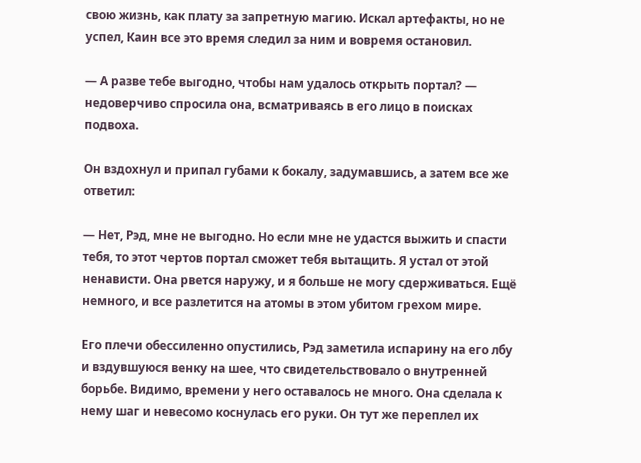свою жизнь, как плату за запретную магию. Искал артефакты, но не успел, Каин все это время следил за ним и вовремя остановил.

— А разве тебе выгодно, чтобы нам удалось открыть портал? — недоверчиво спросила она, всматриваясь в его лицо в поисках подвоха.

Он вздохнул и припал губами к бокалу, задумавшись, а затем все же ответил:

— Нет, Рэд, мне не выгодно. Но если мне не удастся выжить и спасти тебя, то этот чертов портал сможет тебя вытащить. Я устал от этой ненависти. Она рвется наружу, и я больше не могу сдерживаться. Ещё немного, и все разлетится на атомы в этом убитом грехом мире.

Его плечи обессиленно опустились, Рэд заметила испарину на его лбу и вздувшуюся венку на шее, что свидетельствовало о внутренней борьбе. Видимо, времени у него оставалось не много. Она сделала к нему шаг и невесомо коснулась его руки. Он тут же переплел их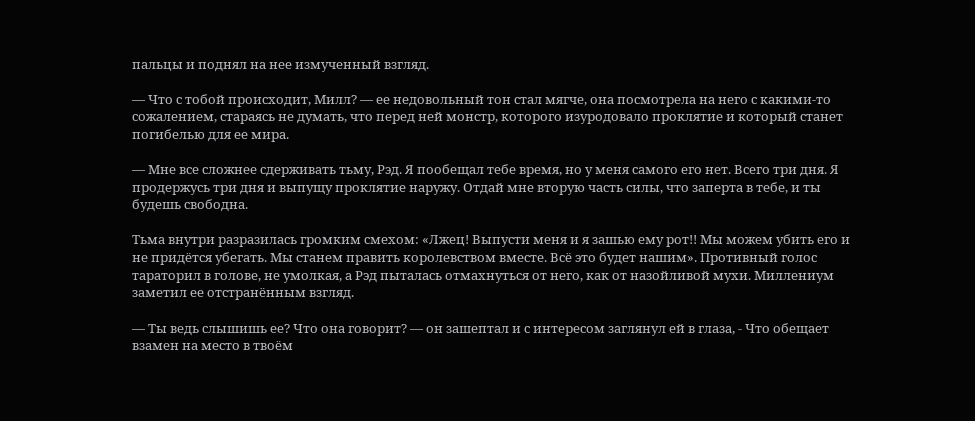пальцы и поднял на нее измученный взгляд.

— Что с тобой происходит, Милл? — ее недовольный тон стал мягче, она посмотрела на него с какими-то сожалением, стараясь не думать, что перед ней монстр, которого изуродовало проклятие и который станет погибелью для ее мира.

— Мне все сложнее сдерживать тьму, Рэд. Я пообещал тебе время, но у меня самого его нет. Всего три дня. Я продержусь три дня и выпущу проклятие наружу. Отдай мне вторую часть силы, что заперта в тебе, и ты будешь свободна.

Тьма внутри разразилась громким смехом: «Лжец! Выпусти меня и я зашью ему рот!! Мы можем убить его и не придётся убегать. Мы станем править королевством вместе. Всё это будет нашим». Противный голос тараторил в голове, не умолкая, а Рэд пыталась отмахнуться от него, как от назойливой мухи. Миллениум заметил ее отстранённым взгляд.

— Ты ведь слышишь ее? Что она говорит? — он зашептал и с интересом заглянул ей в глаза, - Что обещает взамен на место в твоём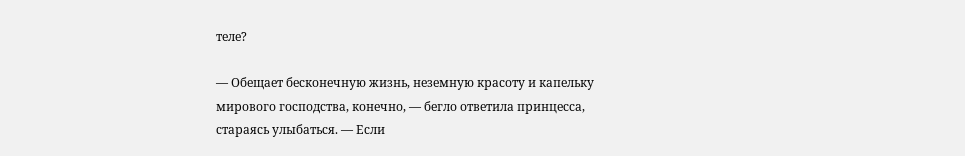теле?

— Обещает бесконечную жизнь, неземную красоту и капельку мирового господства, конечно, — бегло ответила принцесса, стараясь улыбаться. — Если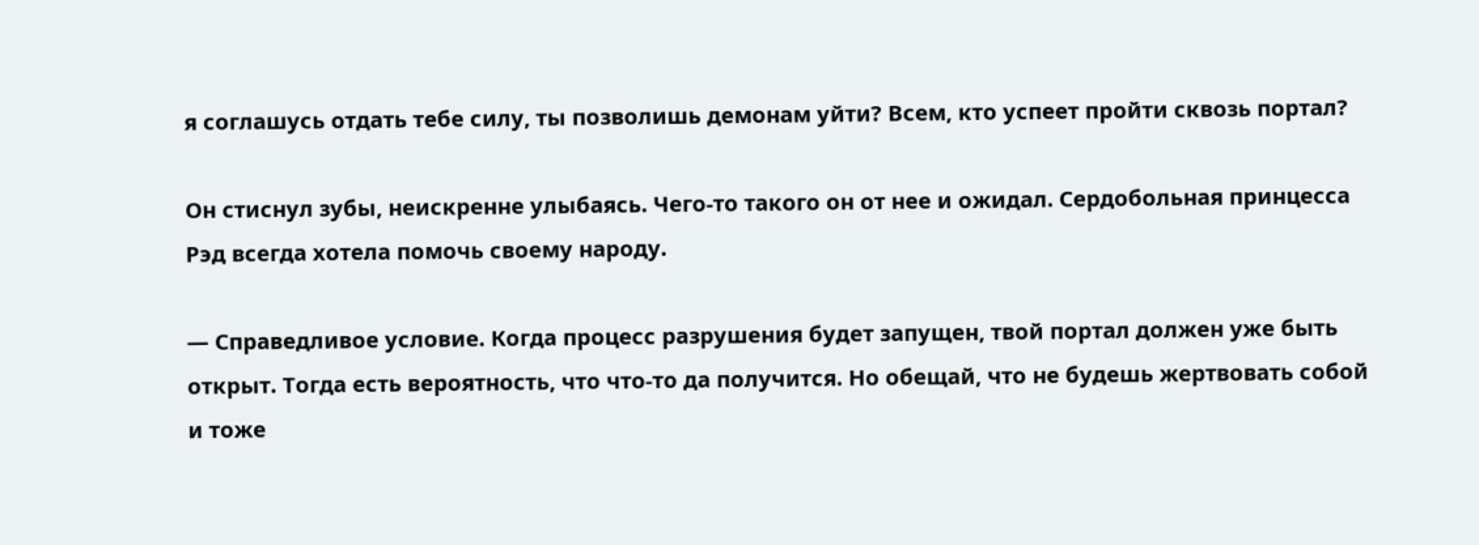я соглашусь отдать тебе силу, ты позволишь демонам уйти? Всем, кто успеет пройти сквозь портал?

Он стиснул зубы, неискренне улыбаясь. Чего-то такого он от нее и ожидал. Сердобольная принцесса Рэд всегда хотела помочь своему народу.

— Справедливое условие. Когда процесс разрушения будет запущен, твой портал должен уже быть открыт. Тогда есть вероятность, что что-то да получится. Но обещай, что не будешь жертвовать собой и тоже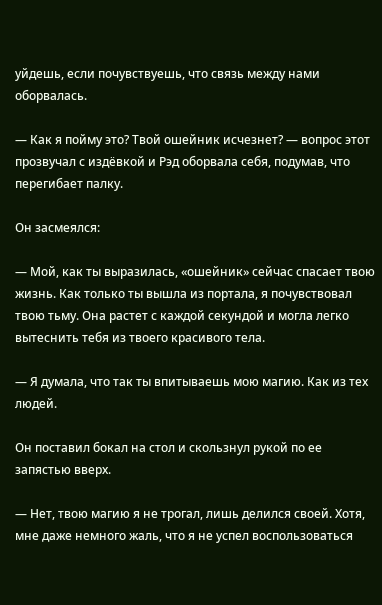уйдешь, если почувствуешь, что связь между нами оборвалась.

— Как я пойму это? Твой ошейник исчезнет? — вопрос этот прозвучал с издёвкой и Рэд оборвала себя, подумав, что перегибает палку.

Он засмеялся:

— Мой, как ты выразилась, «ошейник» сейчас спасает твою жизнь. Как только ты вышла из портала, я почувствовал твою тьму. Она растет с каждой секундой и могла легко вытеснить тебя из твоего красивого тела.

— Я думала, что так ты впитываешь мою магию. Как из тех людей.

Он поставил бокал на стол и скользнул рукой по ее запястью вверх.

— Нет, твою магию я не трогал, лишь делился своей. Хотя, мне даже немного жаль, что я не успел воспользоваться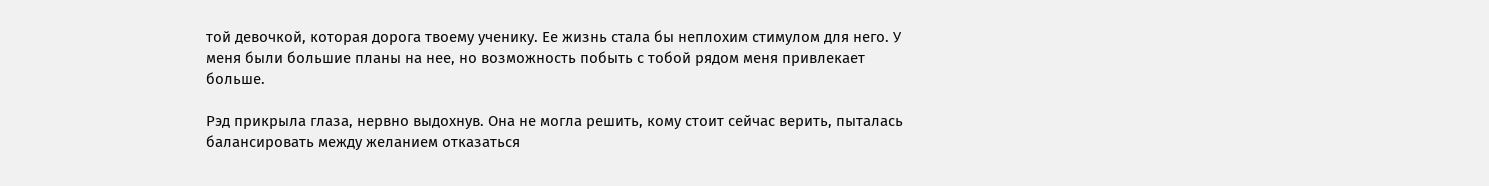той девочкой, которая дорога твоему ученику. Ее жизнь стала бы неплохим стимулом для него. У меня были большие планы на нее, но возможность побыть с тобой рядом меня привлекает больше.

Рэд прикрыла глаза, нервно выдохнув. Она не могла решить, кому стоит сейчас верить, пыталась балансировать между желанием отказаться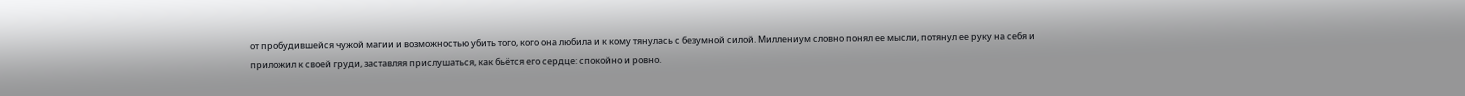от пробудившейся чужой магии и возможностью убить того, кого она любила и к кому тянулась с безумной силой. Миллениум словно понял ее мысли, потянул ее руку на себя и приложил к своей груди, заставляя прислушаться, как бьётся его сердце: спокойно и ровно.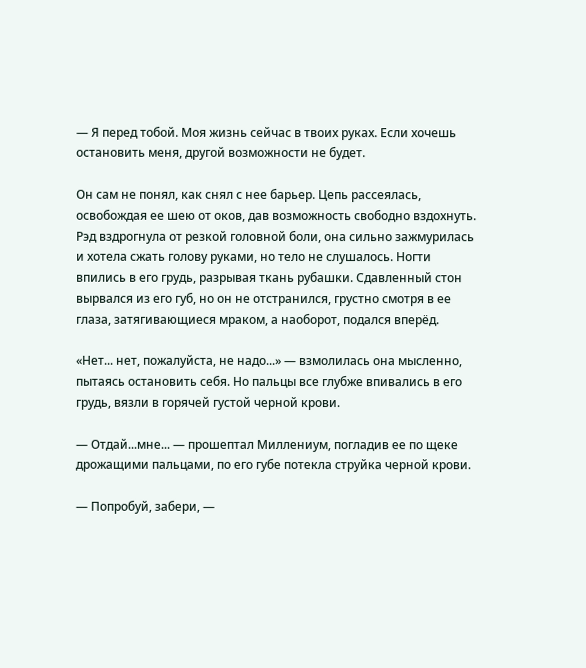— Я перед тобой. Моя жизнь сейчас в твоих руках. Если хочешь остановить меня, другой возможности не будет.

Он сам не понял, как снял с нее барьер. Цепь рассеялась, освобождая ее шею от оков, дав возможность свободно вздохнуть. Рэд вздрогнула от резкой головной боли, она сильно зажмурилась и хотела сжать голову руками, но тело не слушалось. Ногти впились в его грудь, разрывая ткань рубашки. Сдавленный стон вырвался из его губ, но он не отстранился, грустно смотря в ее глаза, затягивающиеся мраком, а наоборот, подался вперёд.

«Нет... нет, пожалуйста, не надо...» — взмолилась она мысленно, пытаясь остановить себя. Но пальцы все глубже впивались в его грудь, вязли в горячей густой черной крови.

— Отдай...мне... — прошептал Миллениум, погладив ее по щеке дрожащими пальцами, по его губе потекла струйка черной крови.

— Попробуй, забери, —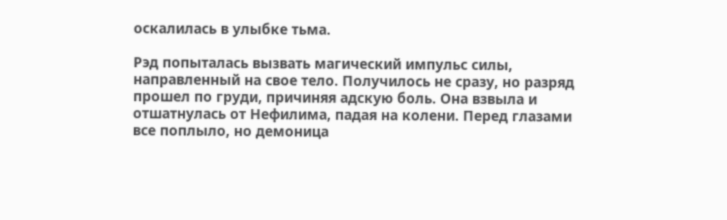оскалилась в улыбке тьма.

Рэд попыталась вызвать магический импульс силы, направленный на свое тело. Получилось не сразу, но разряд прошел по груди, причиняя адскую боль. Она взвыла и отшатнулась от Нефилима, падая на колени. Перед глазами все поплыло, но демоница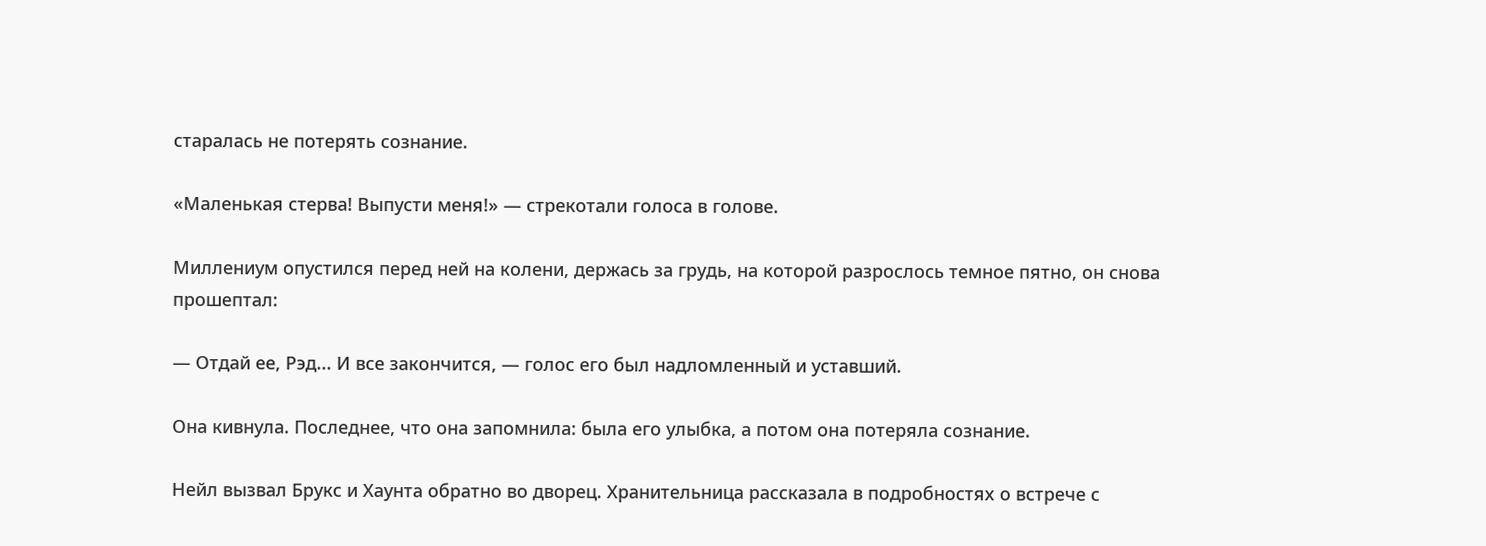старалась не потерять сознание.

«Маленькая стерва! Выпусти меня!» — стрекотали голоса в голове.

Миллениум опустился перед ней на колени, держась за грудь, на которой разрослось темное пятно, он снова прошептал:

— Отдай ее, Рэд... И все закончится, — голос его был надломленный и уставший.

Она кивнула. Последнее, что она запомнила: была его улыбка, а потом она потеряла сознание.

Нейл вызвал Брукс и Хаунта обратно во дворец. Хранительница рассказала в подробностях о встрече с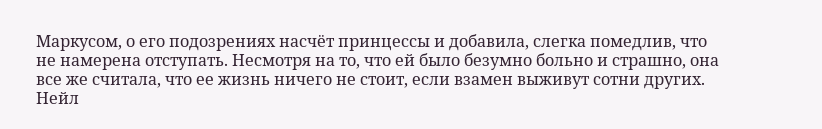Маркусом, о его подозрениях насчёт принцессы и добавила, слегка помедлив, что не намерена отступать. Несмотря на то, что ей было безумно больно и страшно, она все же считала, что ее жизнь ничего не стоит, если взамен выживут сотни других. Нейл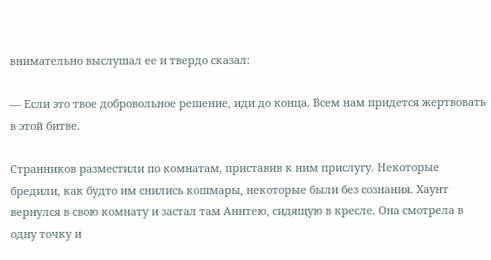внимательно выслушал ее и твердо сказал:

— Если это твое добровольное решение, иди до конца. Всем нам придется жертвовать в этой битве.

Странников разместили по комнатам, приставив к ним прислугу. Некоторые бредили, как будто им снились кошмары, некоторые были без сознания. Хаунт вернулся в свою комнату и застал там Аннтею, сидящую в кресле. Она смотрела в одну точку и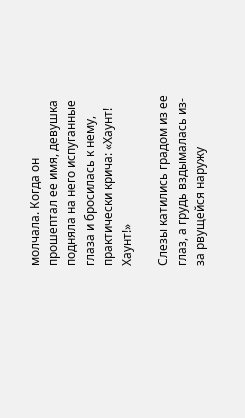молчала. Когда он прошептал ее имя, девушка подняла на него испуганные глаза и бросилась к нему, практически крича: «Хаунт! Хаунт!»

Слезы катились градом из ее глаз, а грудь вздымалась из-за рвущейся наружу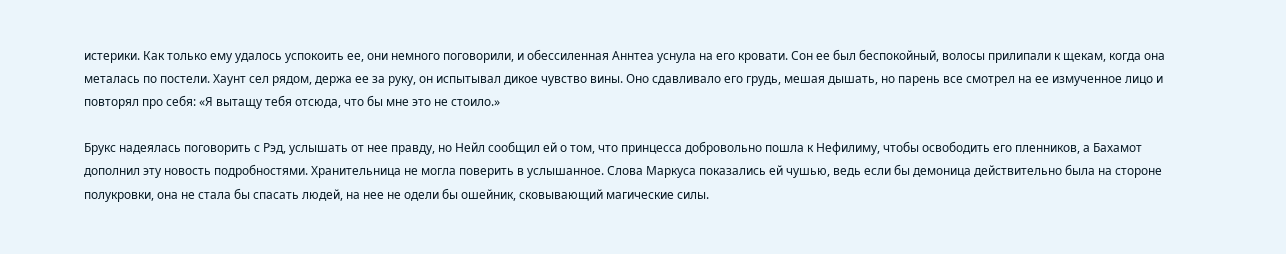истерики. Как только ему удалось успокоить ее, они немного поговорили, и обессиленная Аннтеа уснула на его кровати. Сон ее был беспокойный, волосы прилипали к щекам, когда она металась по постели. Хаунт сел рядом, держа ее за руку, он испытывал дикое чувство вины. Оно сдавливало его грудь, мешая дышать, но парень все смотрел на ее измученное лицо и повторял про себя: «Я вытащу тебя отсюда, что бы мне это не стоило.»

Брукс надеялась поговорить с Рэд, услышать от нее правду, но Нейл сообщил ей о том, что принцесса добровольно пошла к Нефилиму, чтобы освободить его пленников, а Бахамот дополнил эту новость подробностями. Хранительница не могла поверить в услышанное. Слова Маркуса показались ей чушью, ведь если бы демоница действительно была на стороне полукровки, она не стала бы спасать людей, на нее не одели бы ошейник, сковывающий магические силы.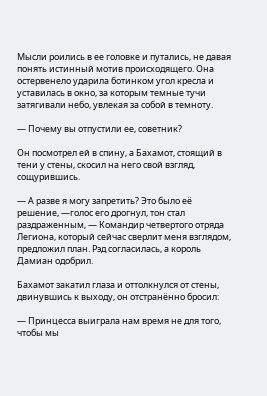Мысли роились в ее головке и путались, не давая понять истинный мотив происходящего. Она остервенело ударила ботинком угол кресла и уставилась в окно, за которым темные тучи затягивали небо, увлекая за собой в темноту.

— Почему вы отпустили ее, советник?

Он посмотрел ей в спину, а Бахамот, стоящий в тени у стены, скосил на него свой взгляд, сощурившись.

— А разве я могу запретить? Это было её решение, —голос его дрогнул, тон стал раздраженным, — Командир четвертого отряда Легиона, который сейчас сверлит меня взглядом, предложил план. Рэд согласилась, а король Дамиан одобрил.

Бахамот закатил глаза и оттолкнулся от стены, двинувшись к выходу, он отстранённо бросил:

— Принцесса выиграла нам время не для того, чтобы мы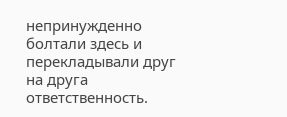непринужденно болтали здесь и перекладывали друг на друга ответственность.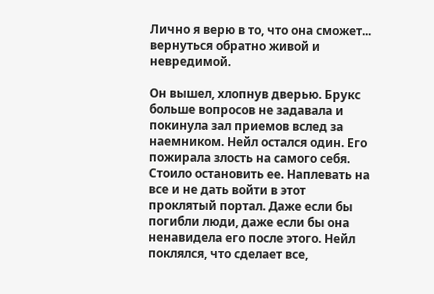Лично я верю в то, что она сможет... вернуться обратно живой и невредимой.

Он вышел, хлопнув дверью. Брукс больше вопросов не задавала и покинула зал приемов вслед за наемником. Нейл остался один. Его пожирала злость на самого себя. Стоило остановить ее. Наплевать на все и не дать войти в этот проклятый портал. Даже если бы погибли люди, даже если бы она ненавидела его после этого. Нейл поклялся, что сделает все,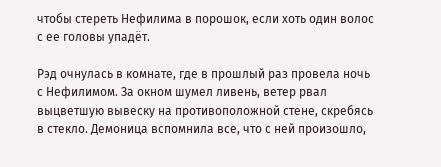чтобы стереть Нефилима в порошок, если хоть один волос с ее головы упадёт.

Рэд очнулась в комнате, где в прошлый раз провела ночь с Нефилимом. За окном шумел ливень, ветер рвал выцветшую вывеску на противоположной стене, скребясь в стекло. Демоница вспомнила все, что с ней произошло,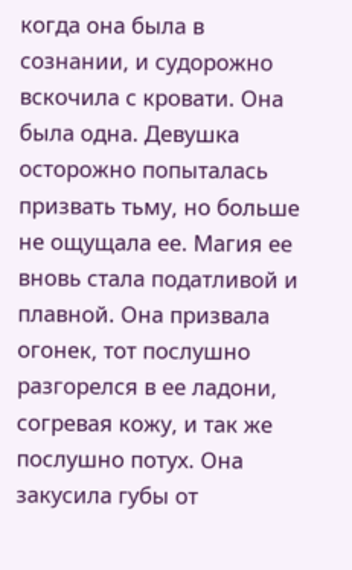когда она была в сознании, и судорожно вскочила с кровати. Она была одна. Девушка осторожно попыталась призвать тьму, но больше не ощущала ее. Магия ее вновь стала податливой и плавной. Она призвала огонек, тот послушно разгорелся в ее ладони, согревая кожу, и так же послушно потух. Она закусила губы от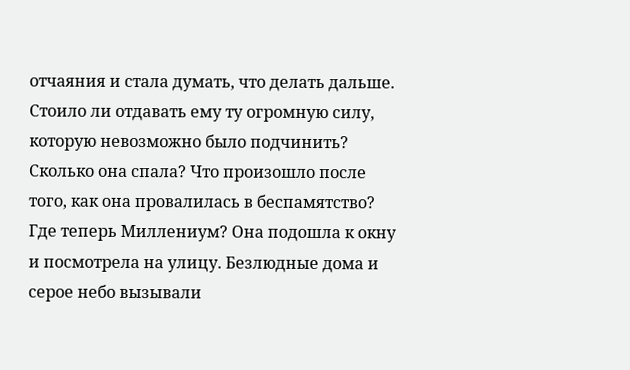отчаяния и стала думать, что делать дальше. Стоило ли отдавать ему ту огромную силу, которую невозможно было подчинить? Сколько она спала? Что произошло после того, как она провалилась в беспамятство? Где теперь Миллениум? Она подошла к окну и посмотрела на улицу. Безлюдные дома и серое небо вызывали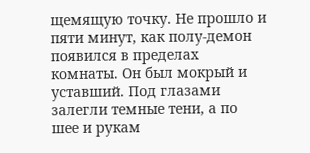щемящую точку. Не прошло и пяти минут, как полу-демон появился в пределах комнаты. Он был мокрый и уставший. Под глазами залегли темные тени, а по шее и рукам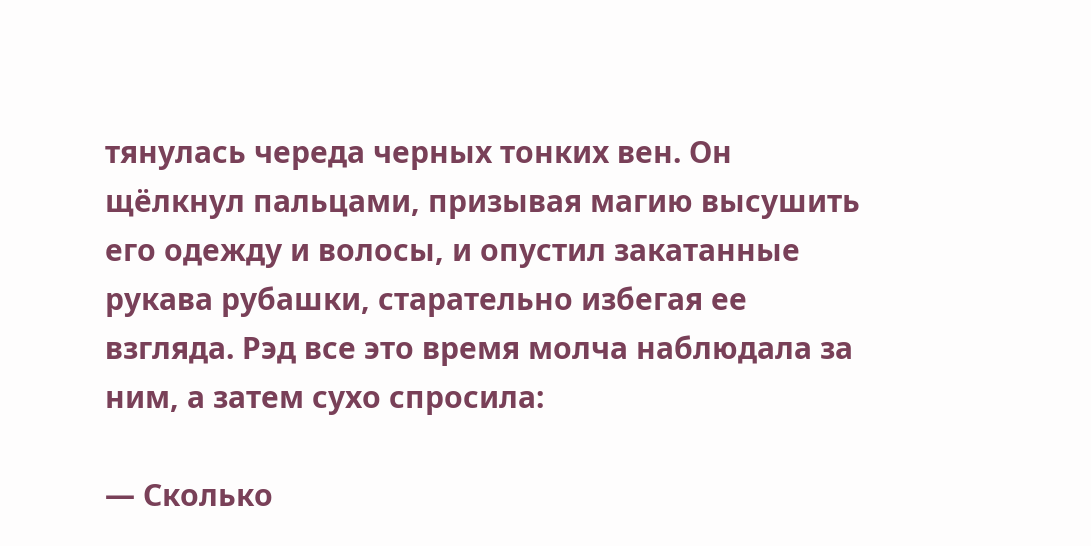тянулась череда черных тонких вен. Он щёлкнул пальцами, призывая магию высушить его одежду и волосы, и опустил закатанные рукава рубашки, старательно избегая ее взгляда. Рэд все это время молча наблюдала за ним, а затем сухо спросила:

— Сколько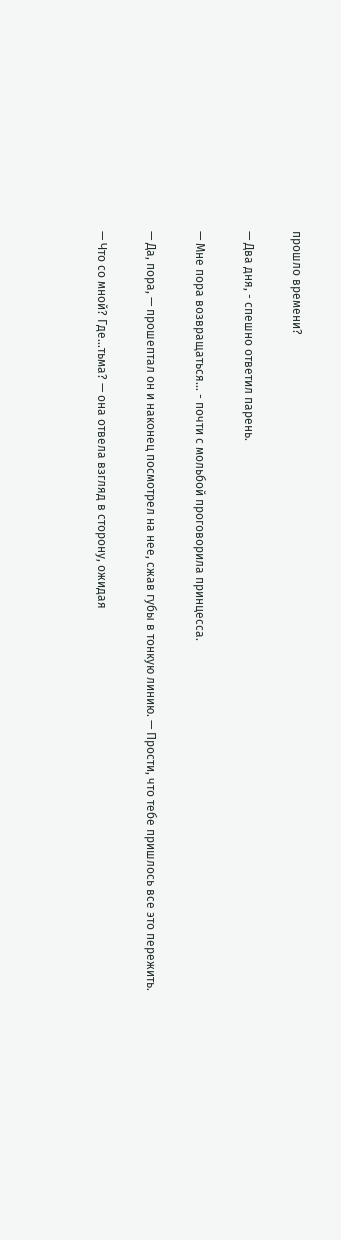прошло времени?

— Два дня, - спешно ответил парень.

— Мне пора возвращаться... - почти с мольбой проговорила принцесса.

— Да, пора, — прошептал он и наконец посмотрел на нее, сжав губы в тонкую линию. — Прости, что тебе пришлось все это пережить.

— Что со мной? Где...тьма? — она отвела взгляд в сторону, ожидая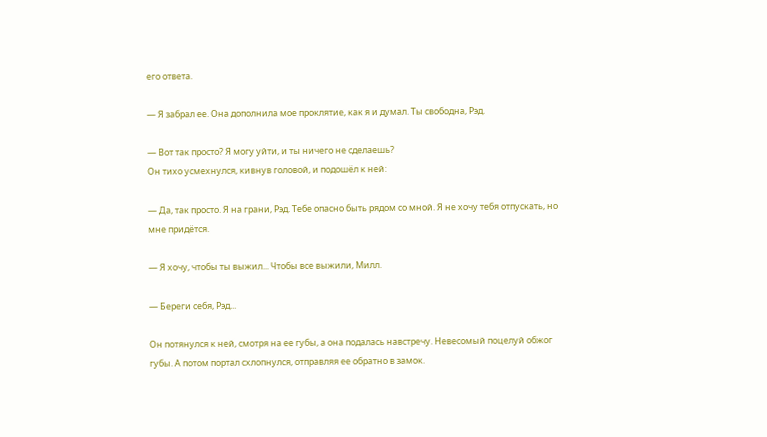его ответа.

— Я забрал ее. Она дополнила мое проклятие, как я и думал. Ты свободна, Рэд.

— Вот так просто? Я могу уйти, и ты ничего не сделаешь?
Он тихо усмехнулся, кивнув головой, и подошёл к ней:

— Да, так просто. Я на грани, Рэд. Тебе опасно быть рядом со мной. Я не хочу тебя отпускать, но мне придётся.

— Я хочу, чтобы ты выжил... Чтобы все выжили, Милл.

— Береги себя, Рэд...

Он потянулся к ней, смотря на ее губы, а она подалась навстречу. Невесомый поцелуй обжог губы. А потом портал схлопнулся, отправляя ее обратно в замок.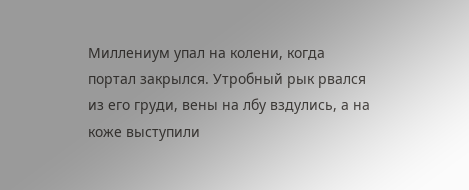Миллениум упал на колени, когда портал закрылся. Утробный рык рвался из его груди, вены на лбу вздулись, а на коже выступили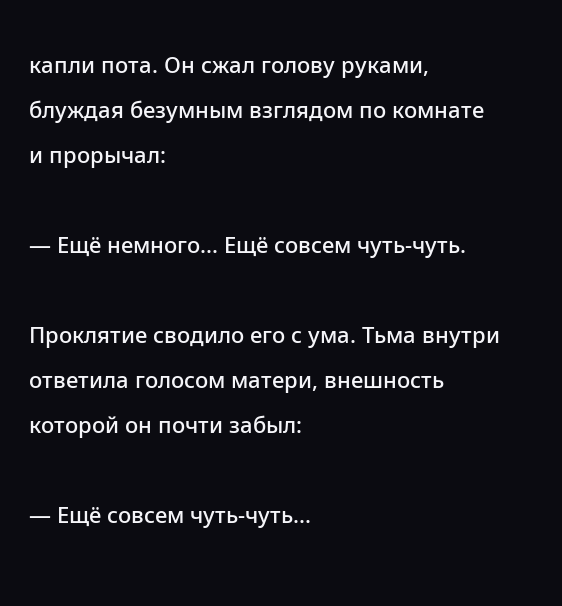капли пота. Он сжал голову руками, блуждая безумным взглядом по комнате и прорычал:

— Ещё немного... Ещё совсем чуть-чуть.

Проклятие сводило его с ума. Тьма внутри ответила голосом матери, внешность которой он почти забыл:

— Ещё совсем чуть-чуть...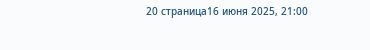20 страница16 июня 2025, 21:00